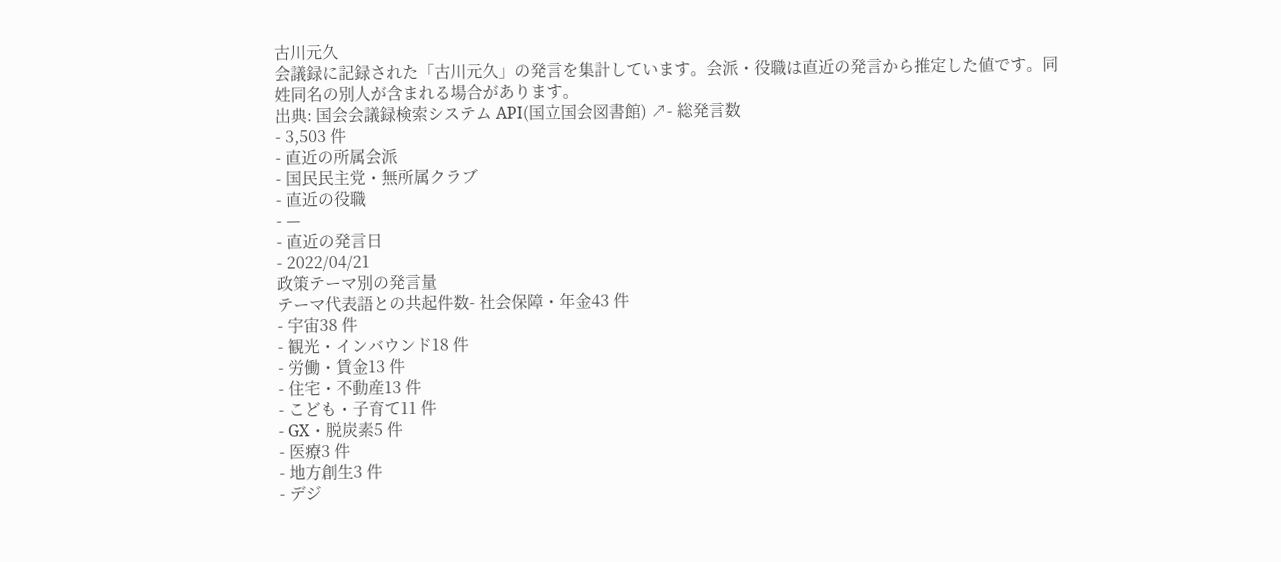古川元久
会議録に記録された「古川元久」の発言を集計しています。会派・役職は直近の発言から推定した値です。同姓同名の別人が含まれる場合があります。
出典: 国会会議録検索システム API(国立国会図書館) ↗- 総発言数
- 3,503 件
- 直近の所属会派
- 国民民主党・無所属クラブ
- 直近の役職
- —
- 直近の発言日
- 2022/04/21
政策テーマ別の発言量
テーマ代表語との共起件数- 社会保障・年金43 件
- 宇宙38 件
- 観光・インバウンド18 件
- 労働・賃金13 件
- 住宅・不動産13 件
- こども・子育て11 件
- GX・脱炭素5 件
- 医療3 件
- 地方創生3 件
- デジ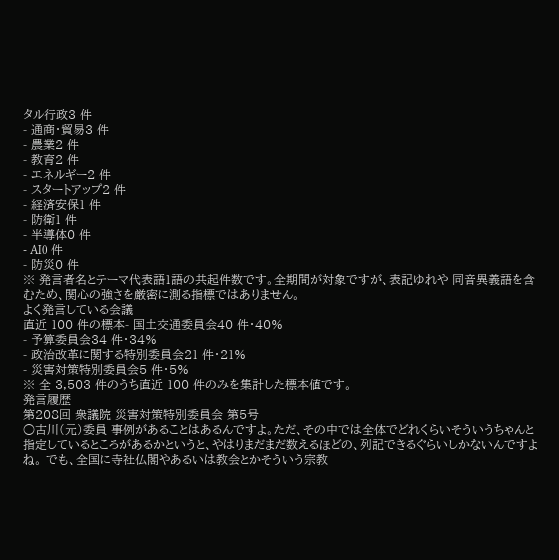タル行政3 件
- 通商・貿易3 件
- 農業2 件
- 教育2 件
- エネルギー2 件
- スタートアップ2 件
- 経済安保1 件
- 防衛1 件
- 半導体0 件
- AI0 件
- 防災0 件
※ 発言者名とテーマ代表語1語の共起件数です。全期間が対象ですが、表記ゆれや 同音異義語を含むため、関心の強さを厳密に測る指標ではありません。
よく発言している会議
直近 100 件の標本- 国土交通委員会40 件・40%
- 予算委員会34 件・34%
- 政治改革に関する特別委員会21 件・21%
- 災害対策特別委員会5 件・5%
※ 全 3,503 件のうち直近 100 件のみを集計した標本値です。
発言履歴
第208回 衆議院 災害対策特別委員会 第5号
○古川(元)委員 事例があることはあるんですよ。ただ、その中では全体でどれくらいそういうちゃんと指定しているところがあるかというと、やはりまだまだ数えるほどの、列記できるぐらいしかないんですよね。 でも、全国に寺社仏閣やあるいは教会とかそういう宗教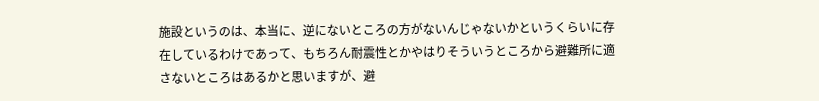施設というのは、本当に、逆にないところの方がないんじゃないかというくらいに存在しているわけであって、もちろん耐震性とかやはりそういうところから避難所に適さないところはあるかと思いますが、避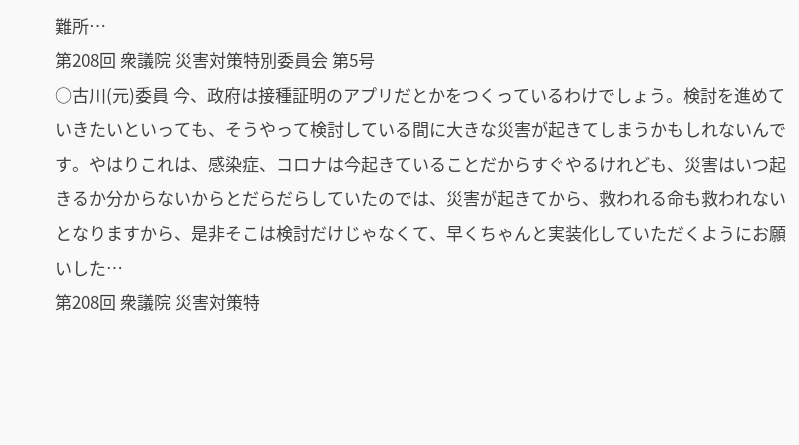難所…
第208回 衆議院 災害対策特別委員会 第5号
○古川(元)委員 今、政府は接種証明のアプリだとかをつくっているわけでしょう。検討を進めていきたいといっても、そうやって検討している間に大きな災害が起きてしまうかもしれないんです。やはりこれは、感染症、コロナは今起きていることだからすぐやるけれども、災害はいつ起きるか分からないからとだらだらしていたのでは、災害が起きてから、救われる命も救われないとなりますから、是非そこは検討だけじゃなくて、早くちゃんと実装化していただくようにお願いした…
第208回 衆議院 災害対策特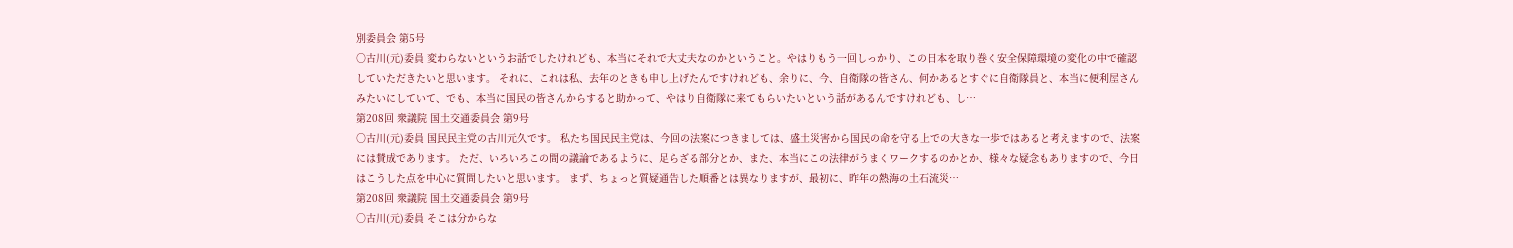別委員会 第5号
○古川(元)委員 変わらないというお話でしたけれども、本当にそれで大丈夫なのかということ。やはりもう一回しっかり、この日本を取り巻く安全保障環境の変化の中で確認していただきたいと思います。 それに、これは私、去年のときも申し上げたんですけれども、余りに、今、自衛隊の皆さん、何かあるとすぐに自衛隊員と、本当に便利屋さんみたいにしていて、でも、本当に国民の皆さんからすると助かって、やはり自衛隊に来てもらいたいという話があるんですけれども、し…
第208回 衆議院 国土交通委員会 第9号
○古川(元)委員 国民民主党の古川元久です。 私たち国民民主党は、今回の法案につきましては、盛土災害から国民の命を守る上での大きな一歩ではあると考えますので、法案には賛成であります。 ただ、いろいろこの間の議論であるように、足らざる部分とか、また、本当にこの法律がうまくワークするのかとか、様々な疑念もありますので、今日はこうした点を中心に質問したいと思います。 まず、ちょっと質疑通告した順番とは異なりますが、最初に、昨年の熱海の土石流災…
第208回 衆議院 国土交通委員会 第9号
○古川(元)委員 そこは分からな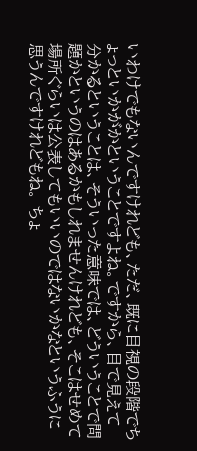いわけでもないんですけれども、ただ、既に目視の段階でちょっといかがかということですよね。ですから、目で見えて分かるということは、そういった意味では、どういうことで問題かというのはあるかもしれませんけれども、そこはせめて場所ぐらいは公表してもいいのではないかなというふうに思うんですけれどもね。 ちょ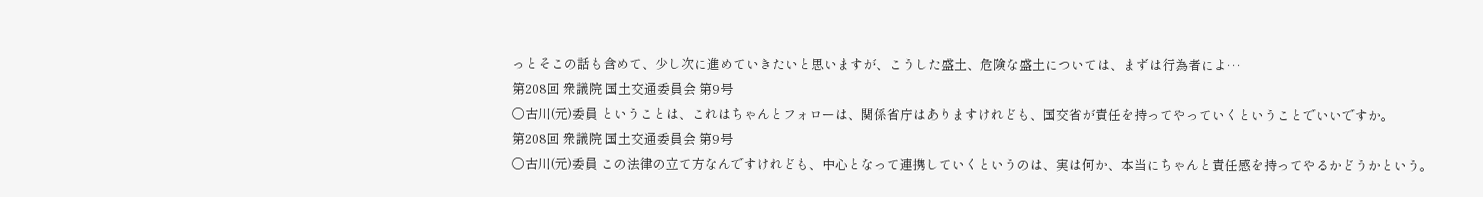っとそこの話も含めて、少し次に進めていきたいと思いますが、こうした盛土、危険な盛土については、まずは行為者によ…
第208回 衆議院 国土交通委員会 第9号
○古川(元)委員 ということは、これはちゃんとフォローは、関係省庁はありますけれども、国交省が責任を持ってやっていくということでいいですか。
第208回 衆議院 国土交通委員会 第9号
○古川(元)委員 この法律の立て方なんですけれども、中心となって連携していくというのは、実は何か、本当にちゃんと責任感を持ってやるかどうかという。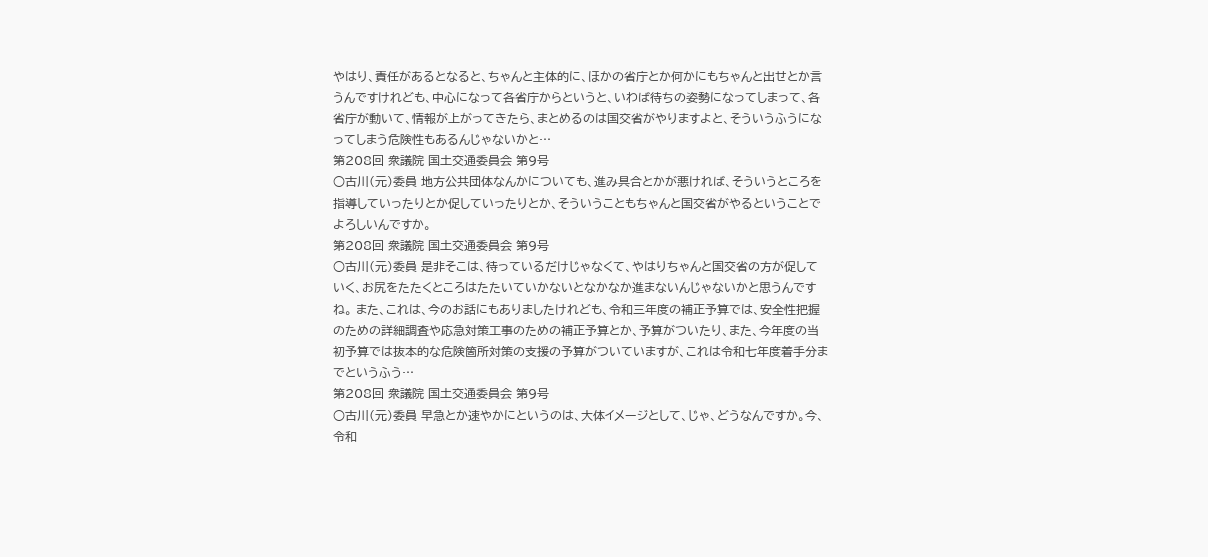やはり、責任があるとなると、ちゃんと主体的に、ほかの省庁とか何かにもちゃんと出せとか言うんですけれども、中心になって各省庁からというと、いわば待ちの姿勢になってしまって、各省庁が動いて、情報が上がってきたら、まとめるのは国交省がやりますよと、そういうふうになってしまう危険性もあるんじゃないかと…
第208回 衆議院 国土交通委員会 第9号
○古川(元)委員 地方公共団体なんかについても、進み具合とかが悪ければ、そういうところを指導していったりとか促していったりとか、そういうこともちゃんと国交省がやるということでよろしいんですか。
第208回 衆議院 国土交通委員会 第9号
○古川(元)委員 是非そこは、待っているだけじゃなくて、やはりちゃんと国交省の方が促していく、お尻をたたくところはたたいていかないとなかなか進まないんじゃないかと思うんですね。 また、これは、今のお話にもありましたけれども、令和三年度の補正予算では、安全性把握のための詳細調査や応急対策工事のための補正予算とか、予算がついたり、また、今年度の当初予算では抜本的な危険箇所対策の支援の予算がついていますが、これは令和七年度着手分までというふう…
第208回 衆議院 国土交通委員会 第9号
○古川(元)委員 早急とか速やかにというのは、大体イメージとして、じゃ、どうなんですか。今、令和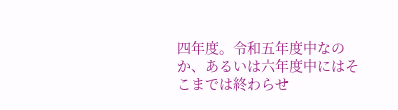四年度。令和五年度中なのか、あるいは六年度中にはそこまでは終わらせ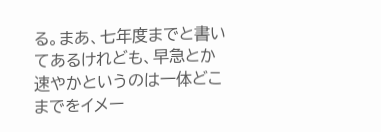る。まあ、七年度までと書いてあるけれども、早急とか速やかというのは一体どこまでをイメー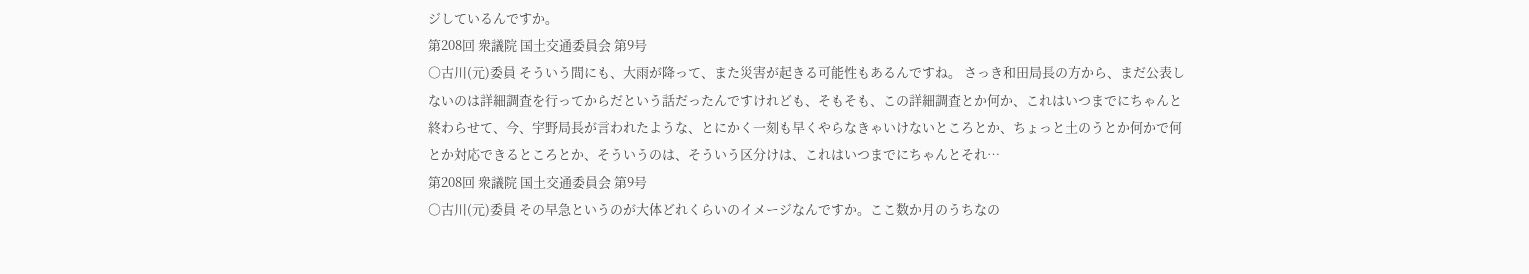ジしているんですか。
第208回 衆議院 国土交通委員会 第9号
○古川(元)委員 そういう間にも、大雨が降って、また災害が起きる可能性もあるんですね。 さっき和田局長の方から、まだ公表しないのは詳細調査を行ってからだという話だったんですけれども、そもそも、この詳細調査とか何か、これはいつまでにちゃんと終わらせて、今、宇野局長が言われたような、とにかく一刻も早くやらなきゃいけないところとか、ちょっと土のうとか何かで何とか対応できるところとか、そういうのは、そういう区分けは、これはいつまでにちゃんとそれ…
第208回 衆議院 国土交通委員会 第9号
○古川(元)委員 その早急というのが大体どれくらいのイメージなんですか。ここ数か月のうちなの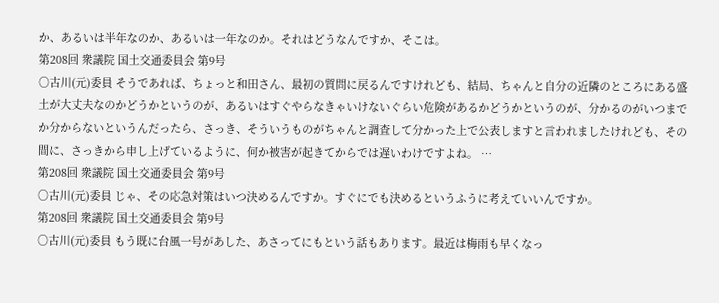か、あるいは半年なのか、あるいは一年なのか。それはどうなんですか、そこは。
第208回 衆議院 国土交通委員会 第9号
○古川(元)委員 そうであれば、ちょっと和田さん、最初の質問に戻るんですけれども、結局、ちゃんと自分の近隣のところにある盛土が大丈夫なのかどうかというのが、あるいはすぐやらなきゃいけないぐらい危険があるかどうかというのが、分かるのがいつまでか分からないというんだったら、さっき、そういうものがちゃんと調査して分かった上で公表しますと言われましたけれども、その間に、さっきから申し上げているように、何か被害が起きてからでは遅いわけですよね。 …
第208回 衆議院 国土交通委員会 第9号
○古川(元)委員 じゃ、その応急対策はいつ決めるんですか。すぐにでも決めるというふうに考えていいんですか。
第208回 衆議院 国土交通委員会 第9号
○古川(元)委員 もう既に台風一号があした、あさってにもという話もあります。最近は梅雨も早くなっ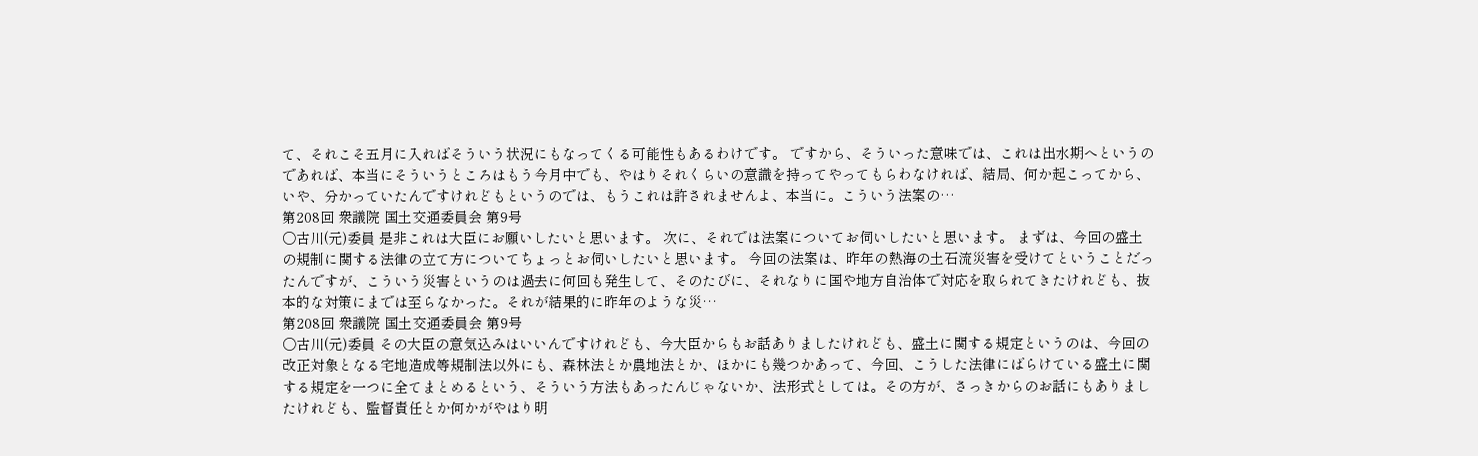て、それこそ五月に入ればそういう状況にもなってくる可能性もあるわけです。 ですから、そういった意味では、これは出水期へというのであれば、本当にそういうところはもう今月中でも、やはりそれくらいの意識を持ってやってもらわなければ、結局、何か起こってから、いや、分かっていたんですけれどもというのでは、もうこれは許されませんよ、本当に。こういう法案の…
第208回 衆議院 国土交通委員会 第9号
○古川(元)委員 是非これは大臣にお願いしたいと思います。 次に、それでは法案についてお伺いしたいと思います。 まずは、今回の盛土の規制に関する法律の立て方についてちょっとお伺いしたいと思います。 今回の法案は、昨年の熱海の土石流災害を受けてということだったんですが、こういう災害というのは過去に何回も発生して、そのたびに、それなりに国や地方自治体で対応を取られてきたけれども、抜本的な対策にまでは至らなかった。それが結果的に昨年のような災…
第208回 衆議院 国土交通委員会 第9号
○古川(元)委員 その大臣の意気込みはいいんですけれども、今大臣からもお話ありましたけれども、盛土に関する規定というのは、今回の改正対象となる宅地造成等規制法以外にも、森林法とか農地法とか、ほかにも幾つかあって、今回、こうした法律にばらけている盛土に関する規定を一つに全てまとめるという、そういう方法もあったんじゃないか、法形式としては。その方が、さっきからのお話にもありましたけれども、監督責任とか何かがやはり明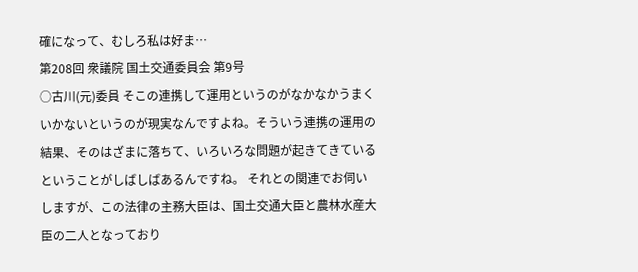確になって、むしろ私は好ま…
第208回 衆議院 国土交通委員会 第9号
○古川(元)委員 そこの連携して運用というのがなかなかうまくいかないというのが現実なんですよね。そういう連携の運用の結果、そのはざまに落ちて、いろいろな問題が起きてきているということがしばしばあるんですね。 それとの関連でお伺いしますが、この法律の主務大臣は、国土交通大臣と農林水産大臣の二人となっており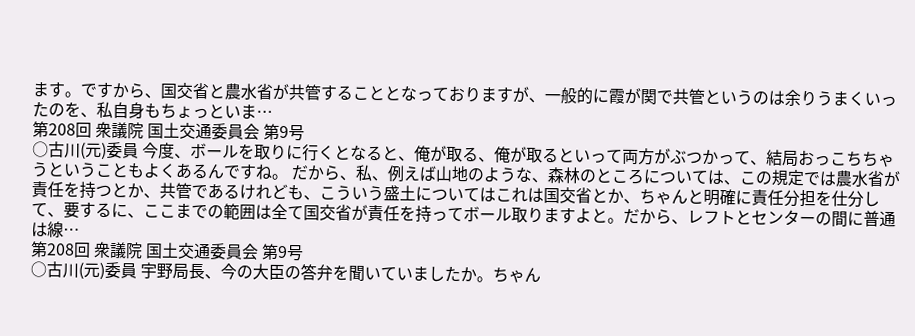ます。ですから、国交省と農水省が共管することとなっておりますが、一般的に霞が関で共管というのは余りうまくいったのを、私自身もちょっといま…
第208回 衆議院 国土交通委員会 第9号
○古川(元)委員 今度、ボールを取りに行くとなると、俺が取る、俺が取るといって両方がぶつかって、結局おっこちちゃうということもよくあるんですね。 だから、私、例えば山地のような、森林のところについては、この規定では農水省が責任を持つとか、共管であるけれども、こういう盛土についてはこれは国交省とか、ちゃんと明確に責任分担を仕分して、要するに、ここまでの範囲は全て国交省が責任を持ってボール取りますよと。だから、レフトとセンターの間に普通は線…
第208回 衆議院 国土交通委員会 第9号
○古川(元)委員 宇野局長、今の大臣の答弁を聞いていましたか。ちゃん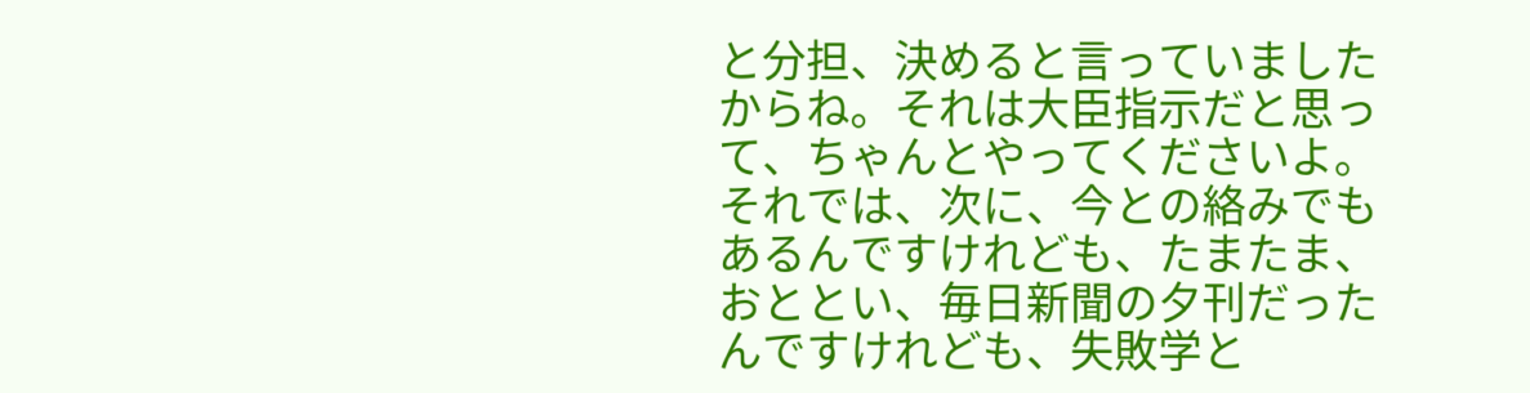と分担、決めると言っていましたからね。それは大臣指示だと思って、ちゃんとやってくださいよ。 それでは、次に、今との絡みでもあるんですけれども、たまたま、おととい、毎日新聞の夕刊だったんですけれども、失敗学と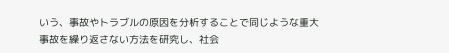いう、事故やトラブルの原因を分析することで同じような重大事故を繰り返さない方法を研究し、社会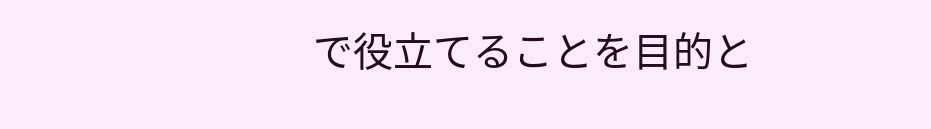で役立てることを目的と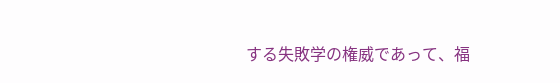する失敗学の権威であって、福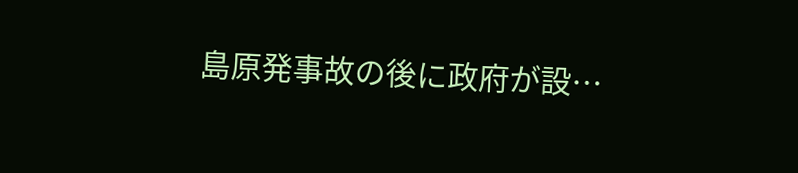島原発事故の後に政府が設…